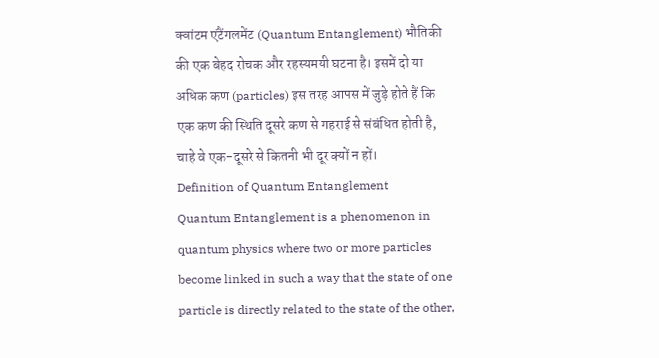क्वांटम एंटैंगलमेंट (Quantum Entanglement) भौतिकी की एक बेहद रोचक और रहस्यमयी घटना है। इसमें दो या अधिक कण (particles) इस तरह आपस में जुड़े होते हैं कि एक कण की स्थिति दूसरे कण से गहराई से संबंधित होती है, चाहे वे एक-दूसरे से कितनी भी दूर क्यों न हों।
Definition of Quantum Entanglement
Quantum Entanglement is a phenomenon in quantum physics where two or more particles become linked in such a way that the state of one particle is directly related to the state of the other,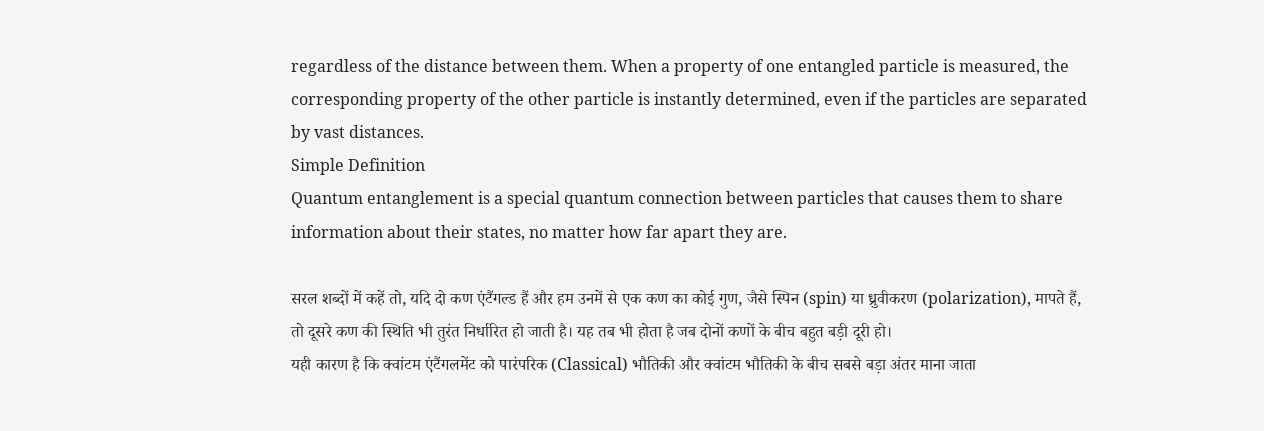regardless of the distance between them. When a property of one entangled particle is measured, the corresponding property of the other particle is instantly determined, even if the particles are separated by vast distances.
Simple Definition
Quantum entanglement is a special quantum connection between particles that causes them to share information about their states, no matter how far apart they are.

सरल शब्दों में कहें तो, यदि दो कण एंटैंगल्ड हैं और हम उनमें से एक कण का कोई गुण, जैसे स्पिन (spin) या ध्रुवीकरण (polarization), मापते हैं, तो दूसरे कण की स्थिति भी तुरंत निर्धारित हो जाती है। यह तब भी होता है जब दोनों कणों के बीच बहुत बड़ी दूरी हो।
यही कारण है कि क्वांटम एंटैंगलमेंट को पारंपरिक (Classical) भौतिकी और क्वांटम भौतिकी के बीच सबसे बड़ा अंतर माना जाता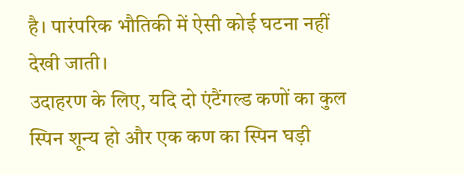है। पारंपरिक भौतिकी में ऐसी कोई घटना नहीं देखी जाती।
उदाहरण के लिए, यदि दो एंटैंगल्ड कणों का कुल स्पिन शून्य हो और एक कण का स्पिन घड़ी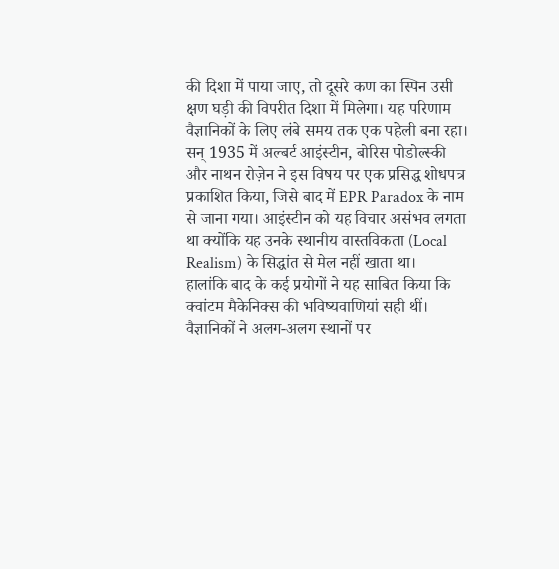की दिशा में पाया जाए, तो दूसरे कण का स्पिन उसी क्षण घड़ी की विपरीत दिशा में मिलेगा। यह परिणाम वैज्ञानिकों के लिए लंबे समय तक एक पहेली बना रहा।
सन् 1935 में अल्बर्ट आइंस्टीन, बोरिस पोडोल्स्की और नाथन रोज़ेन ने इस विषय पर एक प्रसिद्ध शोधपत्र प्रकाशित किया, जिसे बाद में EPR Paradox के नाम से जाना गया। आइंस्टीन को यह विचार असंभव लगता था क्योंकि यह उनके स्थानीय वास्तविकता (Local Realism) के सिद्धांत से मेल नहीं खाता था।
हालांकि बाद के कई प्रयोगों ने यह साबित किया कि क्वांटम मैकेनिक्स की भविष्यवाणियां सही थीं। वैज्ञानिकों ने अलग-अलग स्थानों पर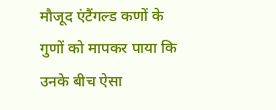मौजूद एंटैंगल्ड कणों के गुणों को मापकर पाया कि उनके बीच ऐसा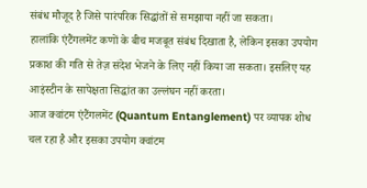संबंध मौजूद है जिसे पारंपरिक सिद्धांतों से समझाया नहीं जा सकता।
हालांकि एंटैंगलमेंट कणों के बीच मजबूत संबंध दिखाता है, लेकिन इसका उपयोग प्रकाश की गति से तेज़ संदेश भेजने के लिए नहीं किया जा सकता। इसलिए यह आइंस्टीन के सापेक्षता सिद्धांत का उल्लंघन नहीं करता।
आज क्वांटम एंटैंगलमेंट (Quantum Entanglement) पर व्यापक शोध चल रहा है और इसका उपयोग क्वांटम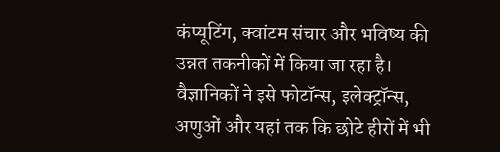कंप्यूटिंग, क्वांटम संचार और भविष्य की उन्नत तकनीकों में किया जा रहा है। वैज्ञानिकों ने इसे फोटॉन्स, इलेक्ट्रॉन्स, अणुओं और यहां तक कि छोटे हीरों में भी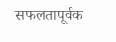सफलतापूर्वक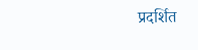प्रदर्शित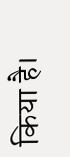किया है।